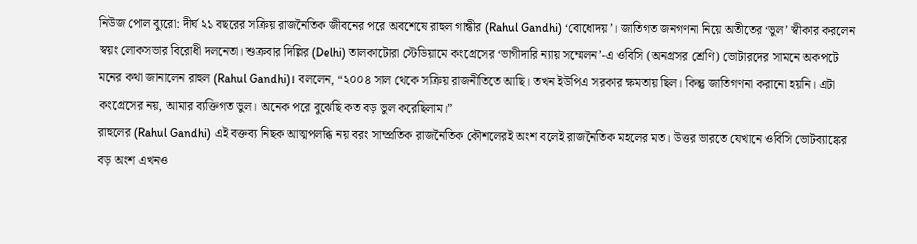নিউজ পোল ব্যুরো: দীর্ঘ ২১ বছরের সক্রিয় রাজনৈতিক জীবনের পরে অবশেষে রাহুল গান্ধীর (Rahul Gandhi) ‘বোধোদয়’। জাতিগত জনগণনা নিয়ে অতীতের ‘ভুল’ স্বীকার করলেন স্বয়ং লোকসভার বিরোধী দলনেতা। শুক্রবার দিল্লির (Delhi) তালকাটোরা স্টেডিয়ামে কংগ্রেসের ‘ভাগীদারি ন্যায় সম্মেলন’-এ ওবিসি (অনগ্রসর শ্রেণি) ভোটারদের সামনে অকপটে মনের কথা জানালেন রাহুল (Rahul Gandhi)। বললেন, “২০০৪ সাল থেকে সক্রিয় রাজনীতিতে আছি। তখন ইউপিএ সরকার ক্ষমতায় ছিল। কিন্তু জাতিগণনা করানো হয়নি। এটা কংগ্রেসের নয়, আমার ব্যক্তিগত ভুল। অনেক পরে বুঝেছি কত বড় ভুল করেছিলাম।”
রাহুলের (Rahul Gandhi) এই বক্তব্য নিছক আত্মপলব্ধি নয় বরং সাম্প্রতিক রাজনৈতিক কৌশলেরই অংশ বলেই রাজনৈতিক মহলের মত। উত্তর ভারতে যেখানে ওবিসি ভোটব্যাঙ্কের বড় অংশ এখনও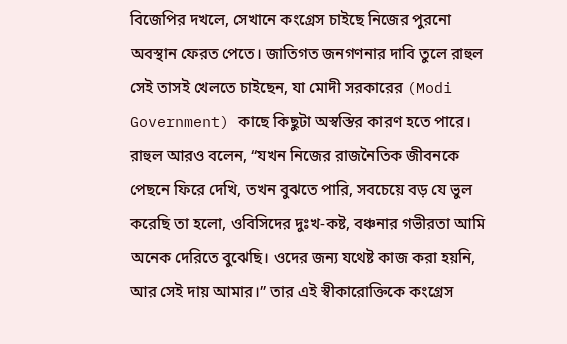বিজেপির দখলে, সেখানে কংগ্রেস চাইছে নিজের পুরনো অবস্থান ফেরত পেতে। জাতিগত জনগণনার দাবি তুলে রাহুল সেই তাসই খেলতে চাইছেন, যা মোদী সরকারের (Modi Government) কাছে কিছুটা অস্বস্তির কারণ হতে পারে।
রাহুল আরও বলেন, “যখন নিজের রাজনৈতিক জীবনকে পেছনে ফিরে দেখি, তখন বুঝতে পারি, সবচেয়ে বড় যে ভুল করেছি তা হলো, ওবিসিদের দুঃখ-কষ্ট, বঞ্চনার গভীরতা আমি অনেক দেরিতে বুঝেছি। ওদের জন্য যথেষ্ট কাজ করা হয়নি, আর সেই দায় আমার।” তার এই স্বীকারোক্তিকে কংগ্রেস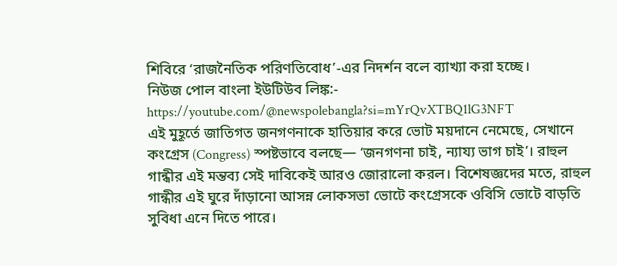শিবিরে ‘রাজনৈতিক পরিণতিবোধ’-এর নিদর্শন বলে ব্যাখ্যা করা হচ্ছে।
নিউজ পোল বাংলা ইউটিউব লিঙ্ক:- https://youtube.com/@newspolebangla?si=mYrQvXTBQ1lG3NFT
এই মুহূর্তে জাতিগত জনগণনাকে হাতিয়ার করে ভোট ময়দানে নেমেছে, সেখানে কংগ্রেস (Congress) স্পষ্টভাবে বলছে— ‘জনগণনা চাই, ন্যায্য ভাগ চাই’। রাহুল গান্ধীর এই মন্তব্য সেই দাবিকেই আরও জোরালো করল। বিশেষজ্ঞদের মতে, রাহুল গান্ধীর এই ঘুরে দাঁড়ানো আসন্ন লোকসভা ভোটে কংগ্রেসকে ওবিসি ভোটে বাড়তি সুবিধা এনে দিতে পারে।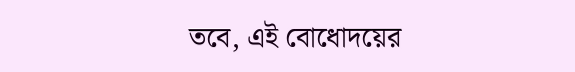তবে, এই বোধোদয়ের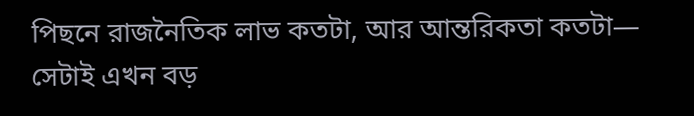পিছনে রাজনৈতিক লাভ কতটা, আর আন্তরিকতা কতটা— সেটাই এখন বড়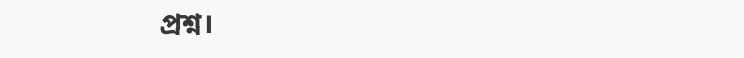প্রশ্ন।